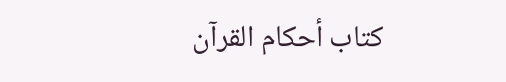كتاب أحكام القرآن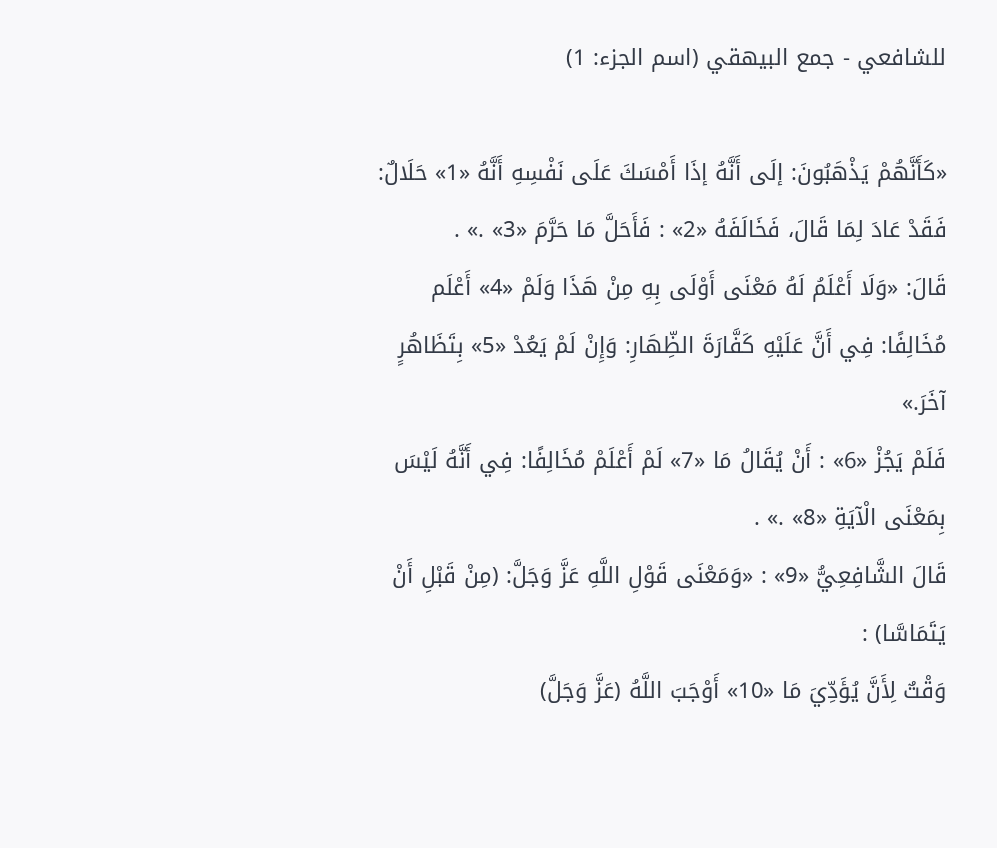للشافعي - جمع البيهقي (اسم الجزء: 1)

«كَأَنَّهُمْ يَذْهَبُونَ: إلَى أَنَّهُ إذَا أَمْسَكَ عَلَى نَفْسِهِ أَنَّهُ «1» حَلَالٌ: فَقَدْ عَادَ لِمَا قَالَ، فَخَالَفَهُ «2» : فَأَحَلَّ مَا حَرَّمَ «3» .» .
قَالَ: «وَلَا أَعْلَمُ لَهُ مَعْنَى أَوْلَى بِهِ مِنْ هَذَا وَلَمْ «4» أَعْلَم مُخَالِفًا: فِي أَنَّ عَلَيْهِ كَفَّارَةَ الظِّهَارِ: وَإِنْ لَمْ يَعُدْ «5» بِتَظَاهُرٍ آخَرَ.»
فَلَمْ يَجُزْ «6» : أَنْ يُقَالُ مَا «7» لَمْ أَعْلَمْ مُخَالِفًا: فِي أَنَّهُ لَيْسَ بِمَعْنَى الْآيَةِ «8» .» .
قَالَ الشَّافِعِيُّ «9» : «وَمَعْنَى قَوْلِ اللَّهِ عَزَّ وَجَلَّ: (مِنْ قَبْلِ أَنْ يَتَمَاسَّا) :
وَقْتٌ لِأَنَّ يُؤَدِّيَ مَا «10» أَوْجَبَ اللَّهُ (عَزَّ وَجَلَّ)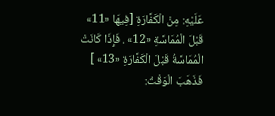عَلَيْهِ: مِنْ الْكَفَّارَةِ [فِيهَا «11» قَبْلَ الْمُمَاسَّةِ «12» . فَإِذَا كَانَتْ الْمُمَاسَّةُ قَبْلَ الْكَفَّارَةِ «13» ] فَذَهَبَ الْوَقْتُ: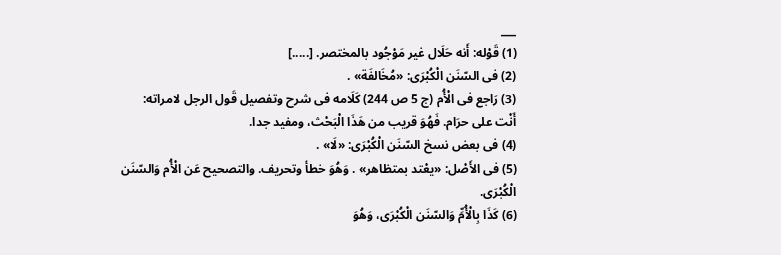___
(1) قَوْله: أَنه حَلَال غير مَوْجُود بالمختصر. [.....]
(2) فى السّنَن الْكُبْرَى: «مُخَالفَة» .
(3) رَاجع فى الْأُم (ج 5 ص 244) كَلَامه فى شرح وتفصيل قَول الرجل لامراته:
أَنْت على حرَام. فَهُوَ قريب من هَذَا الْبَحْث، ومفيد جدا.
(4) فى بعض نسخ السّنَن الْكُبْرَى: «لَا» .
(5) فى الأَصْل: «يعْتد بمتظاهر» . وَهُوَ خطأ وتحريف. والتصحيح عَن الْأُم وَالسّنَن الْكُبْرَى.
(6) كَذَا بِالْأُمِّ وَالسّنَن الْكُبْرَى، وَهُوَ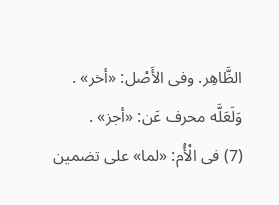الظَّاهِر. وفى الأَصْل: «أخر» . وَلَعَلَّه محرف عَن: «أجز» .
(7) فى الْأُم: «لما» على تضمين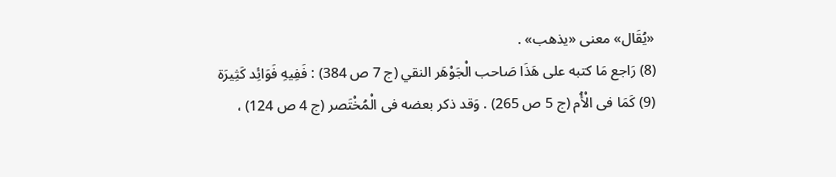«يُقَال» معنى «يذهب» .
(8) رَاجع مَا كتبه على هَذَا صَاحب الْجَوْهَر النقي (ج 7 ص 384) : فَفِيهِ فَوَائِد كَثِيرَة
(9) كَمَا فى الْأُم (ج 5 ص 265) . وَقد ذكر بعضه فى الْمُخْتَصر (ج 4 ص 124) ،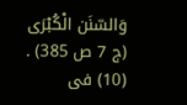وَالسّنَن الْكُبْرَى (ج 7 ص 385) .
(10) فى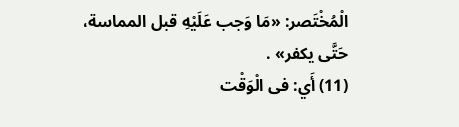الْمُخْتَصر: «مَا وَجب عَلَيْهِ قبل المماسة، حَتَّى يكفر» .
(11) أَي: فى الْوَقْت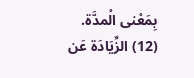بِمَعْنى الْمدَّة.
(12) الزِّيَادَة عَن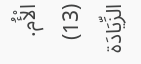الْأُم.
(13) الزِّيَادَة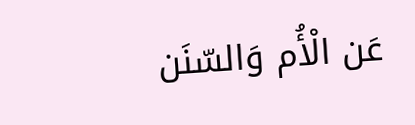عَن الْأُم وَالسّنَن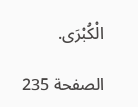الْكُبْرَى.

الصفحة 235